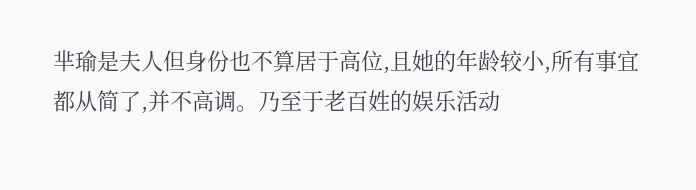芈瑜是夫人但身份也不算居于高位,且她的年龄较小,所有事宜都从简了,并不高调。乃至于老百姓的娱乐活动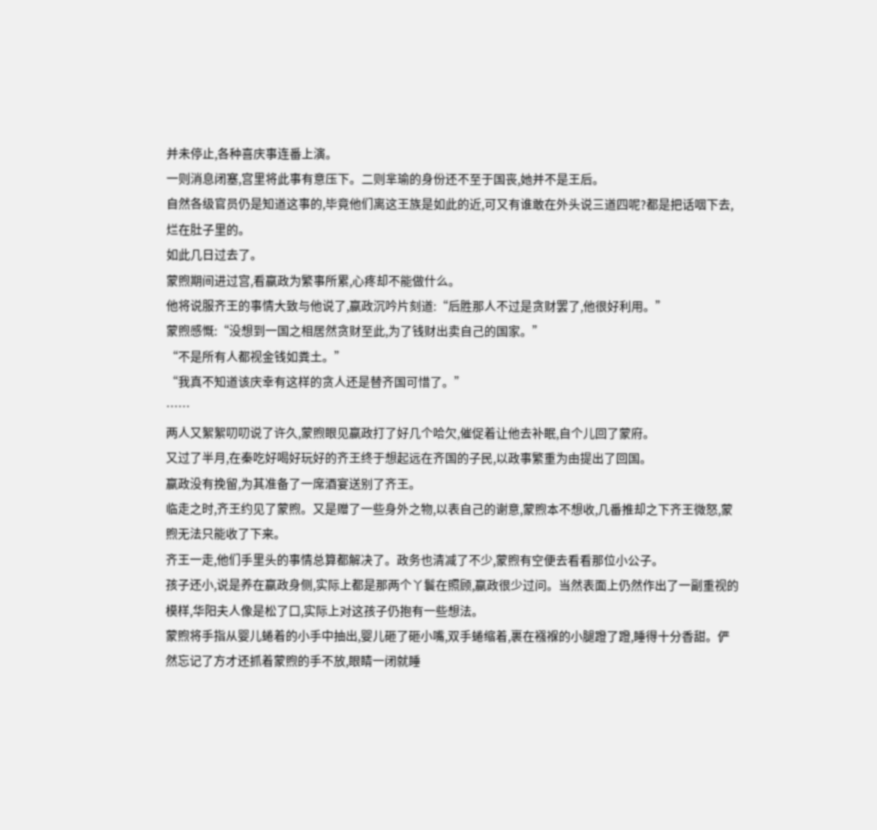并未停止,各种喜庆事连番上演。
一则消息闭塞,宫里将此事有意压下。二则芈瑜的身份还不至于国丧,她并不是王后。
自然各级官员仍是知道这事的,毕竟他们离这王族是如此的近,可又有谁敢在外头说三道四呢?都是把话咽下去,烂在肚子里的。
如此几日过去了。
蒙煦期间进过宫,看嬴政为繁事所累,心疼却不能做什么。
他将说服齐王的事情大致与他说了,嬴政沉吟片刻道:“后胜那人不过是贪财罢了,他很好利用。”
蒙煦感慨:“没想到一国之相居然贪财至此,为了钱财出卖自己的国家。”
“不是所有人都视金钱如粪土。”
“我真不知道该庆幸有这样的贪人还是替齐国可惜了。”
……
两人又絮絮叨叨说了许久,蒙煦眼见嬴政打了好几个哈欠,催促着让他去补眠,自个儿回了蒙府。
又过了半月,在秦吃好喝好玩好的齐王终于想起远在齐国的子民,以政事繁重为由提出了回国。
嬴政没有挽留,为其准备了一席酒宴送别了齐王。
临走之时,齐王约见了蒙煦。又是赠了一些身外之物,以表自己的谢意,蒙煦本不想收,几番推却之下齐王微怒,蒙煦无法只能收了下来。
齐王一走,他们手里头的事情总算都解决了。政务也清减了不少,蒙煦有空便去看看那位小公子。
孩子还小,说是养在嬴政身侧,实际上都是那两个丫鬟在照顾,嬴政很少过问。当然表面上仍然作出了一副重视的模样,华阳夫人像是松了口,实际上对这孩子仍抱有一些想法。
蒙煦将手指从婴儿蜷着的小手中抽出,婴儿砸了砸小嘴,双手蜷缩着,裹在襁褓的小腿蹬了蹬,睡得十分香甜。俨然忘记了方才还抓着蒙煦的手不放,眼睛一闭就睡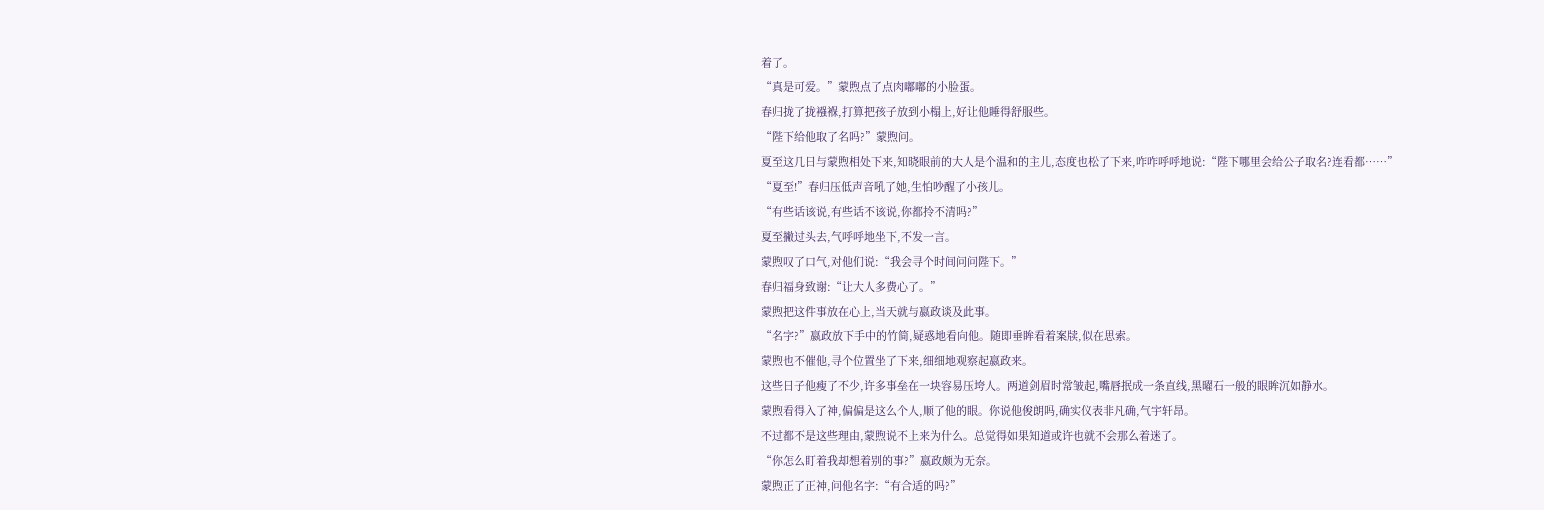着了。
“真是可爱。”蒙煦点了点肉嘟嘟的小脸蛋。
春归拢了拢襁褓,打算把孩子放到小榻上,好让他睡得舒服些。
“陛下给他取了名吗?”蒙煦问。
夏至这几日与蒙煦相处下来,知晓眼前的大人是个温和的主儿,态度也松了下来,咋咋呼呼地说:“陛下哪里会给公子取名?连看都……”
“夏至!”春归压低声音吼了她,生怕吵醒了小孩儿。
“有些话该说,有些话不该说,你都拎不清吗?”
夏至撇过头去,气呼呼地坐下,不发一言。
蒙煦叹了口气,对他们说:“我会寻个时间问问陛下。”
春归福身致谢:“让大人多费心了。”
蒙煦把这件事放在心上,当天就与嬴政谈及此事。
“名字?”嬴政放下手中的竹简,疑惑地看向他。随即垂眸看着案牍,似在思索。
蒙煦也不催他,寻个位置坐了下来,细细地观察起嬴政来。
这些日子他瘦了不少,许多事垒在一块容易压垮人。两道剑眉时常皱起,嘴唇抿成一条直线,黑曜石一般的眼眸沉如静水。
蒙煦看得入了神,偏偏是这么个人,顺了他的眼。你说他俊朗吗,确实仪表非凡确,气宇轩昂。
不过都不是这些理由,蒙煦说不上来为什么。总觉得如果知道或许也就不会那么着迷了。
“你怎么盯着我却想着别的事?”嬴政颇为无奈。
蒙煦正了正神,问他名字:“有合适的吗?”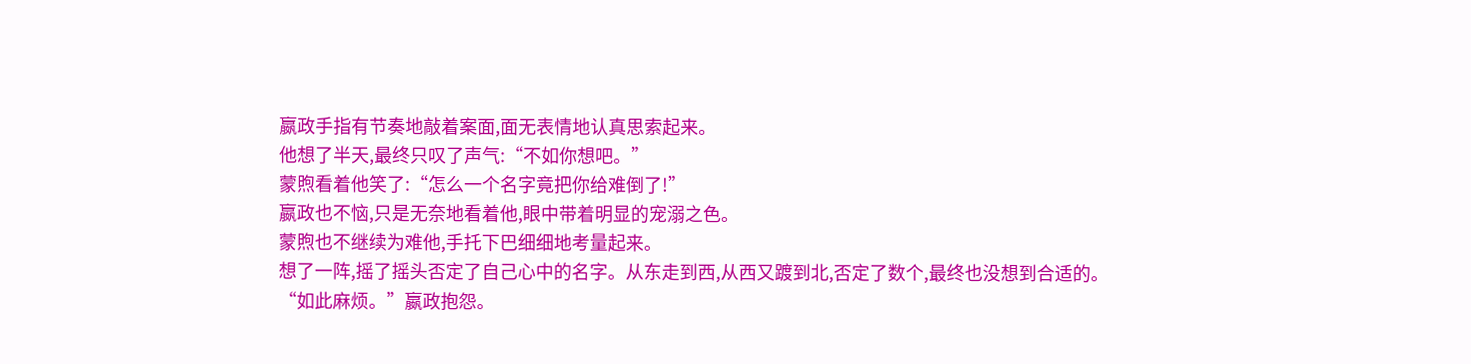嬴政手指有节奏地敲着案面,面无表情地认真思索起来。
他想了半天,最终只叹了声气:“不如你想吧。”
蒙煦看着他笑了:“怎么一个名字竟把你给难倒了!”
嬴政也不恼,只是无奈地看着他,眼中带着明显的宠溺之色。
蒙煦也不继续为难他,手托下巴细细地考量起来。
想了一阵,摇了摇头否定了自己心中的名字。从东走到西,从西又踱到北,否定了数个,最终也没想到合适的。
“如此麻烦。”嬴政抱怨。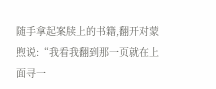随手拿起案牍上的书籍,翻开对蒙煦说:“我看我翻到那一页就在上面寻一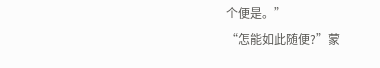个便是。”
“怎能如此随便?”蒙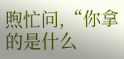煦忙问,“你拿的是什么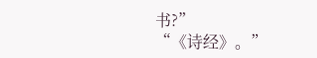书?”
“《诗经》。”